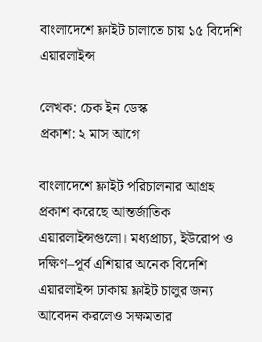বাংলাদেশে ফ্লাইট চালাতে চায় ১৫ বিদেশি এয়ারলাইন্স

লেখক: চেক ইন ডেস্ক
প্রকাশ: ২ মাস আগে

বাংলাদেশে ফ্লাইট পরিচালনার আগ্রহ প্রকাশ করেছে আন্তর্জাতিক এয়ারলাইন্সগুলো। মধ্যপ্রাচ্য, ইউরোপ ও দক্ষিণ–পূর্ব এশিয়ার অনেক বিদেশি এয়ারলাইন্স ঢাকায় ফ্লাইট চালুর জন্য আবেদন করলেও সক্ষমতার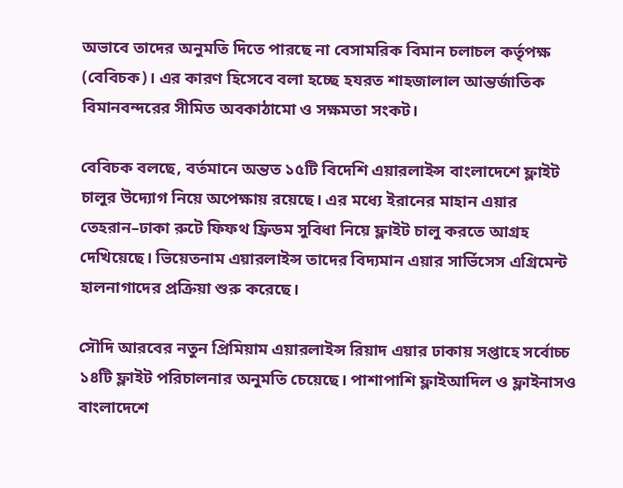অভাবে তাদের অনুমতি দিতে পারছে না বেসামরিক বিমান চলাচল কর্তৃপক্ষ (বেবিচক)। এর কারণ হিসেবে বলা হচ্ছে হযরত শাহজালাল আন্তর্জাতিক বিমানবন্দরের সীমিত অবকাঠামো ও সক্ষমতা সংকট।

বেবিচক বলছে, বর্তমানে অন্তত ১৫টি বিদেশি এয়ারলাইন্স বাংলাদেশে ফ্লাইট চালুর উদ্যোগ নিয়ে অপেক্ষায় রয়েছে। এর মধ্যে ইরানের মাহান এয়ার তেহরান–ঢাকা রুটে ফিফথ ফ্রিডম সুবিধা নিয়ে ফ্লাইট চালু করতে আগ্রহ দেখিয়েছে। ভিয়েতনাম এয়ারলাইন্স তাদের বিদ্যমান এয়ার সার্ভিসেস এগ্রিমেন্ট হালনাগাদের প্রক্রিয়া শুরু করেছে।

সৌদি আরবের নতুন প্রিমিয়াম এয়ারলাইন্স রিয়াদ এয়ার ঢাকায় সপ্তাহে সর্বোচ্চ ১৪টি ফ্লাইট পরিচালনার অনুমতি চেয়েছে। পাশাপাশি ফ্লাইআদিল ও ফ্লাইনাসও বাংলাদেশে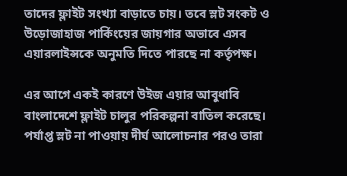তাদের ফ্লাইট সংখ্যা বাড়াতে চায়। তবে স্লট সংকট ও উড়োজাহাজ পার্কিংয়ের জায়গার অভাবে এসব এয়ারলাইন্সকে অনুমতি দিতে পারছে না কর্তৃপক্ষ।

এর আগে একই কারণে উইজ এয়ার আবুধাবি বাংলাদেশে ফ্লাইট চালুর পরিকল্পনা বাতিল করেছে। পর্যাপ্ত স্লট না পাওয়ায় দীর্ঘ আলোচনার পরও তারা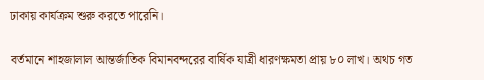ঢাকায় কার্যক্রম শুরু করতে পারেনি।

বর্তমানে শাহজালাল আন্তর্জাতিক বিমানবন্দরের বার্ষিক যাত্রী ধারণক্ষমতা প্রায় ৮০ লাখ। অথচ গত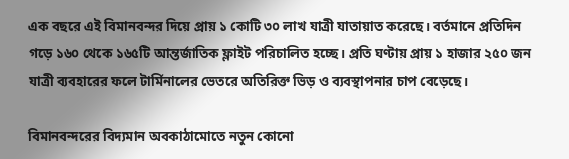এক বছরে এই বিমানবন্দর দিয়ে প্রায় ১ কোটি ৩০ লাখ যাত্রী যাতায়াত করেছে। বর্তমানে প্রতিদিন গড়ে ১৬০ থেকে ১৬৫টি আন্তর্জাতিক ফ্লাইট পরিচালিত হচ্ছে। প্রতি ঘণ্টায় প্রায় ১ হাজার ২৫০ জন যাত্রী ব্যবহারের ফলে টার্মিনালের ভেতরে অতিরিক্ত ভিড় ও ব্যবস্থাপনার চাপ বেড়েছে।

বিমানবন্দরের বিদ্যমান অবকাঠামোতে নতুন কোনো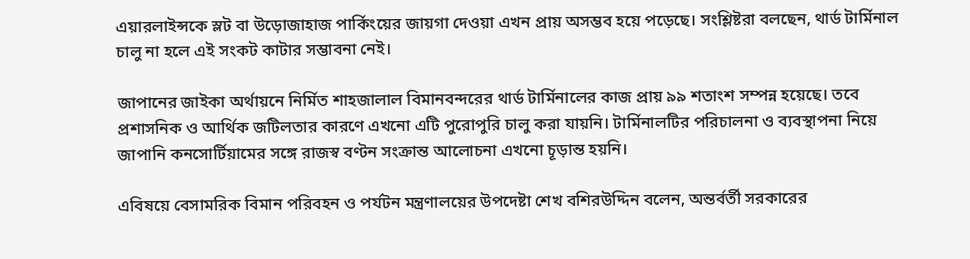এয়ারলাইন্সকে স্লট বা উড়োজাহাজ পার্কিংয়ের জায়গা দেওয়া এখন প্রায় অসম্ভব হয়ে পড়েছে। সংশ্লিষ্টরা বলছেন, থার্ড টার্মিনাল চালু না হলে এই সংকট কাটার সম্ভাবনা নেই।

জাপানের জাইকা অর্থায়নে নির্মিত শাহজালাল বিমানবন্দরের থার্ড টার্মিনালের কাজ প্রায় ৯৯ শতাংশ সম্পন্ন হয়েছে। তবে প্রশাসনিক ও আর্থিক জটিলতার কারণে এখনো এটি পুরোপুরি চালু করা যায়নি। টার্মিনালটির পরিচালনা ও ব্যবস্থাপনা নিয়ে জাপানি কনসোর্টিয়ামের সঙ্গে রাজস্ব বণ্টন সংক্রান্ত আলোচনা এখনো চূড়ান্ত হয়নি।

এবিষয়ে বেসামরিক বিমান পরিবহন ও পর্যটন মন্ত্রণালয়ের উপদেষ্টা শেখ বশিরউদ্দিন বলেন, অন্তর্বর্তী সরকারের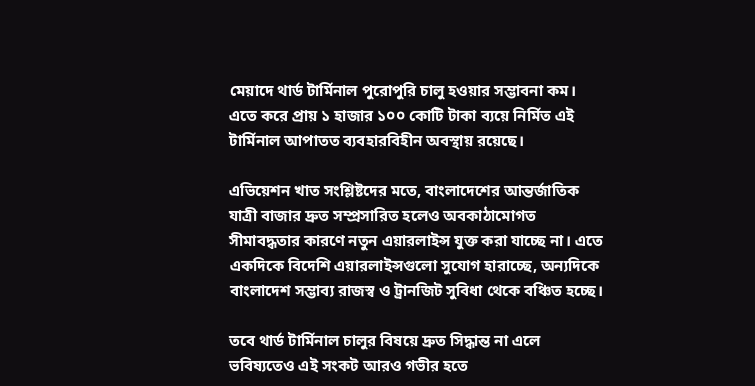মেয়াদে থার্ড টার্মিনাল পুরোপুরি চালু হওয়ার সম্ভাবনা কম। এতে করে প্রায় ১ হাজার ১০০ কোটি টাকা ব্যয়ে নির্মিত এই টার্মিনাল আপাতত ব্যবহারবিহীন অবস্থায় রয়েছে।

এভিয়েশন খাত সংশ্লিষ্টদের মতে, বাংলাদেশের আন্তর্জাতিক যাত্রী বাজার দ্রুত সম্প্রসারিত হলেও অবকাঠামোগত সীমাবদ্ধতার কারণে নতুন এয়ারলাইন্স যুক্ত করা যাচ্ছে না। এতে একদিকে বিদেশি এয়ারলাইন্সগুলো সুযোগ হারাচ্ছে, অন্যদিকে বাংলাদেশ সম্ভাব্য রাজস্ব ও ট্রানজিট সুবিধা থেকে বঞ্চিত হচ্ছে।

তবে থার্ড টার্মিনাল চালুর বিষয়ে দ্রুত সিদ্ধান্ত না এলে ভবিষ্যতেও এই সংকট আরও গভীর হতে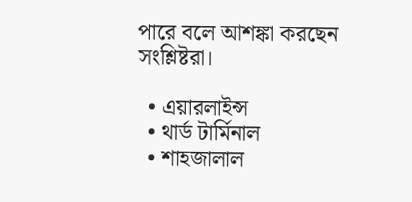পারে বলে আশঙ্কা করছেন সংশ্লিষ্টরা।

  • এয়ারলাইন্স
  • থার্ড টার্মিনাল
  • শাহজালাল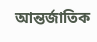আন্তর্জাতিক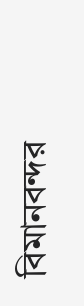বিমানবন্দর